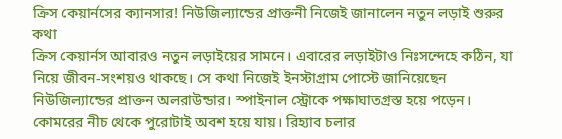ক্রিস কেয়ার্নসের ক্যানসার! নিউজিল্যান্ডের প্রাক্তনী নিজেই জানালেন নতুন লড়াই শুরুর কথা
ক্রিস কেয়ার্নস আবারও নতুন লড়াইয়ের সামনে। এবারের লড়াইটাও নিঃসন্দেহে কঠিন, যা নিয়ে জীবন-সংশয়ও থাকছে। সে কথা নিজেই ইনস্টাগ্রাম পোস্টে জানিয়েছেন নিউজিল্যান্ডের প্রাক্তন অলরাউন্ডার। স্পাইনাল স্ট্রোকে পক্ষাঘাতগ্রস্ত হয়ে পড়েন। কোমরের নীচ থেকে পুরোটাই অবশ হয়ে যায়। রিহ্যাব চলার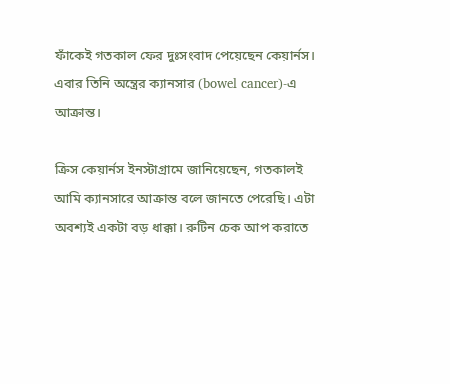ফাঁকেই গতকাল ফের দুঃসংবাদ পেয়েছেন কেয়ার্নস। এবার তিনি অন্ত্রের ক্যানসার (bowel cancer)-এ আক্রান্ত।

ক্রিস কেয়ার্নস ইনস্টাগ্রামে জানিয়েছেন, গতকালই আমি ক্যানসারে আক্রান্ত বলে জানতে পেরেছি। এটা অবশ্যই একটা বড় ধাক্কা। রুটিন চেক আপ করাতে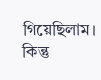গিয়েছিলাম। কিন্তু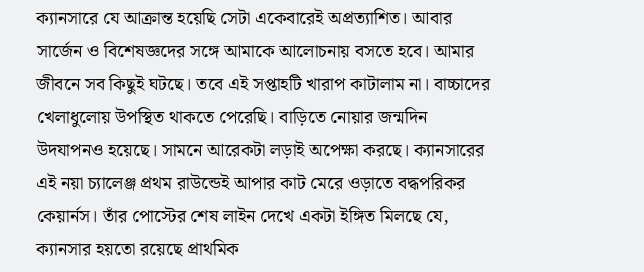ক্যানসারে যে আক্রান্ত হয়েছি সেটা একেবারেই অপ্রত্যাশিত। আবার সার্জেন ও বিশেষজ্ঞদের সঙ্গে আমাকে আলোচনায় বসতে হবে। আমার জীবনে সব কিছুই ঘটছে। তবে এই সপ্তাহটি খারাপ কাটালাম না। বাচ্চাদের খেলাধুলোয় উপস্থিত থাকতে পেরেছি। বাড়িতে নোয়ার জন্মদিন উদযাপনও হয়েছে। সামনে আরেকটা লড়াই অপেক্ষা করছে। ক্যানসারের এই নয়া চ্যালেঞ্জ প্রথম রাউন্ডেই আপার কাট মেরে ওড়াতে বদ্ধপরিকর কেয়ার্নস। তাঁর পোস্টের শেষ লাইন দেখে একটা ইঙ্গিত মিলছে যে, ক্যানসার হয়তো রয়েছে প্রাথমিক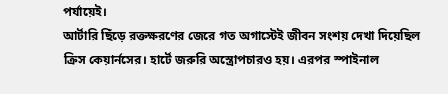পর্যায়েই।
আর্টারি ছিঁড়ে রক্তক্ষরণের জেরে গত অগাস্টেই জীবন সংশয় দেখা দিয়েছিল ক্রিস কেয়ার্নসের। হার্টে জরুরি অস্ত্রোপচারও হয়। এরপর স্পাইনাল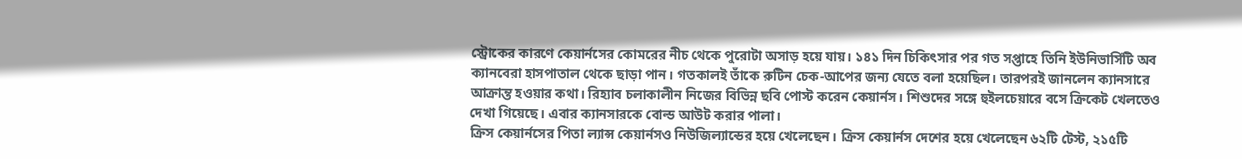স্ট্রোকের কারণে কেয়ার্নসের কোমরের নীচ থেকে পুরোটা অসাড় হয়ে যায়। ১৪১ দিন চিকিৎসার পর গত সপ্তাহে তিনি ইউনিভার্সিটি অব ক্যানবেরা হাসপাতাল থেকে ছাড়া পান। গতকালই তাঁকে রুটিন চেক-আপের জন্য যেতে বলা হয়েছিল। তারপরই জানলেন ক্যানসারে আক্রান্ত হওয়ার কথা। রিহ্যাব চলাকালীন নিজের বিভিন্ন ছবি পোস্ট করেন কেয়ার্নস। শিশুদের সঙ্গে হুইলচেয়ারে বসে ক্রিকেট খেলতেও দেখা গিয়েছে। এবার ক্যানসারকে বোল্ড আউট করার পালা।
ক্রিস কেয়ার্নসের পিতা ল্যান্স কেয়ার্নসও নিউজিল্যান্ডের হয়ে খেলেছেন। ক্রিস কেয়ার্নস দেশের হয়ে খেলেছেন ৬২টি টেস্ট, ২১৫টি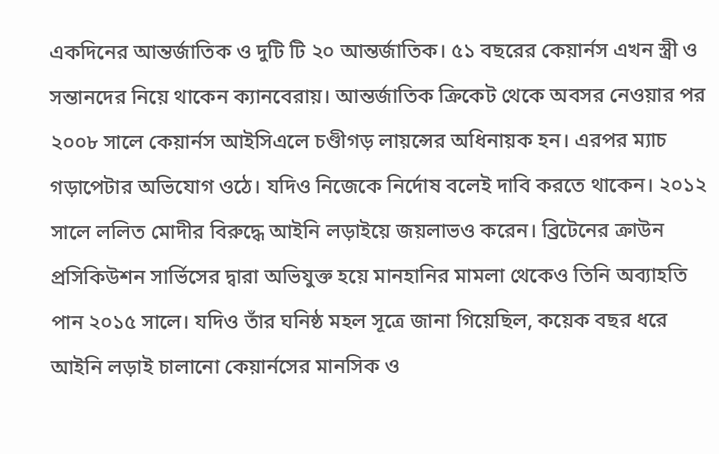একদিনের আন্তর্জাতিক ও দুটি টি ২০ আন্তর্জাতিক। ৫১ বছরের কেয়ার্নস এখন স্ত্রী ও সন্তানদের নিয়ে থাকেন ক্যানবেরায়। আন্তর্জাতিক ক্রিকেট থেকে অবসর নেওয়ার পর ২০০৮ সালে কেয়ার্নস আইসিএলে চণ্ডীগড় লায়ন্সের অধিনায়ক হন। এরপর ম্যাচ গড়াপেটার অভিযোগ ওঠে। যদিও নিজেকে নির্দোষ বলেই দাবি করতে থাকেন। ২০১২ সালে ললিত মোদীর বিরুদ্ধে আইনি লড়াইয়ে জয়লাভও করেন। ব্রিটেনের ক্রাউন প্রসিকিউশন সার্ভিসের দ্বারা অভিযুক্ত হয়ে মানহানির মামলা থেকেও তিনি অব্যাহতি পান ২০১৫ সালে। যদিও তাঁর ঘনিষ্ঠ মহল সূত্রে জানা গিয়েছিল, কয়েক বছর ধরে আইনি লড়াই চালানো কেয়ার্নসের মানসিক ও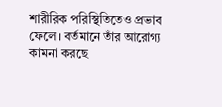শারীরিক পরিস্থিতিতেও প্রভাব ফেলে। বর্তমানে তাঁর আরোগ্য কামনা করছে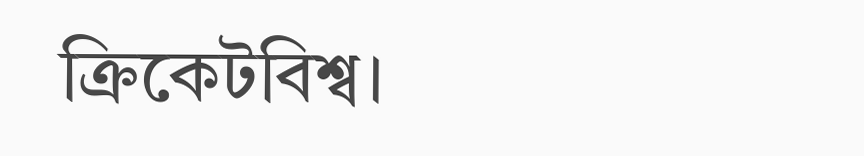ক্রিকেটবিশ্ব।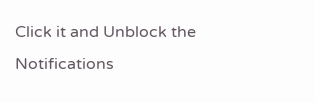Click it and Unblock the Notifications